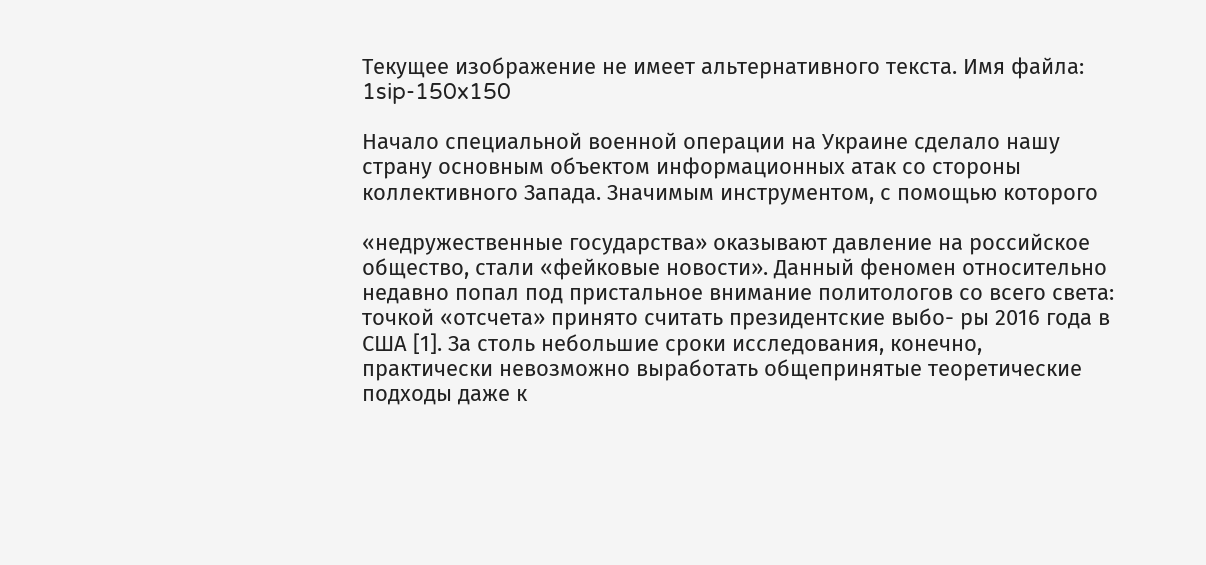Текущее изображение не имеет альтернативного текста. Имя файла: 1sip-150x150

Начало специальной военной операции на Украине сделало нашу страну основным объектом информационных атак со стороны коллективного Запада. Значимым инструментом, с помощью которого

«недружественные государства» оказывают давление на российское общество, стали «фейковые новости». Данный феномен относительно недавно попал под пристальное внимание политологов со всего света: точкой «отсчета» принято считать президентские выбо- ры 2016 года в США [1]. За столь небольшие сроки исследования, конечно, практически невозможно выработать общепринятые теоретические подходы даже к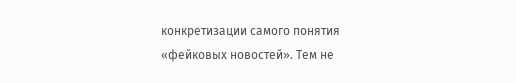конкретизации самого понятия «фейковых новостей». Тем не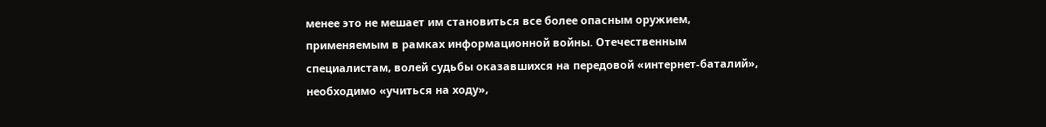менее это не мешает им становиться все более опасным оружием, применяемым в рамках информационной войны. Отечественным специалистам, волей судьбы оказавшихся на передовой «интернет-баталий», необходимо «учиться на ходу»,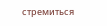стремиться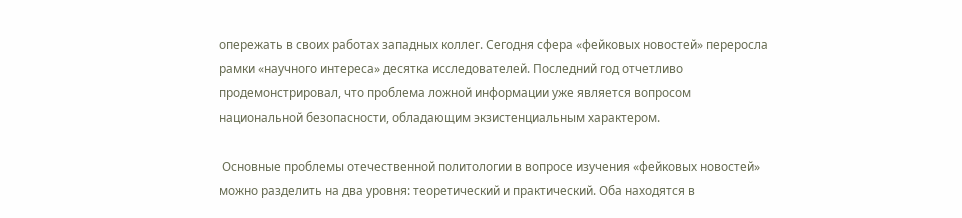опережать в своих работах западных коллег. Сегодня сфера «фейковых новостей» переросла рамки «научного интереса» десятка исследователей. Последний год отчетливо продемонстрировал, что проблема ложной информации уже является вопросом национальной безопасности, обладающим экзистенциальным характером.

 Основные проблемы отечественной политологии в вопросе изучения «фейковых новостей» можно разделить на два уровня: теоретический и практический. Оба находятся в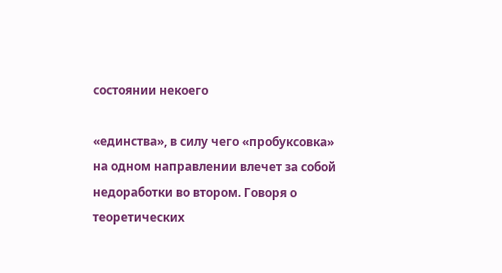состоянии некоего

«единства», в силу чего «пробуксовка» на одном направлении влечет за собой недоработки во втором. Говоря о теоретических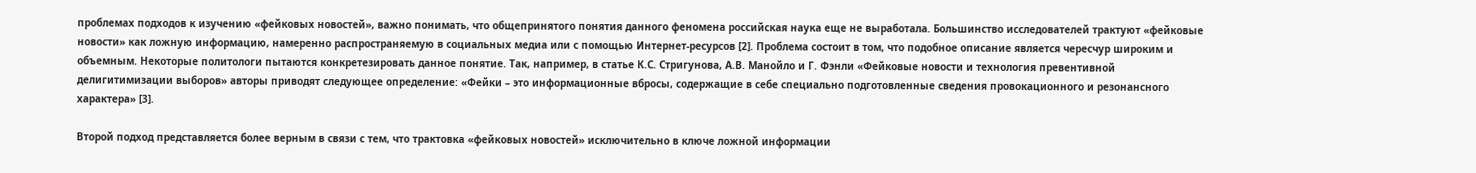проблемах подходов к изучению «фейковых новостей», важно понимать, что общепринятого понятия данного феномена российская наука еще не выработала. Большинство исследователей трактуют «фейковые новости» как ложную информацию, намеренно распространяемую в социальных медиа или с помощью Интернет-ресурсов [2]. Проблема состоит в том, что подобное описание является чересчур широким и объемным. Некоторые политологи пытаются конкретезировать данное понятие. Так, например, в статье К.С. Стригунова, А.В. Манойло и Г. Фэнли «Фейковые новости и технология превентивной делигитимизации выборов» авторы приводят следующее определение: «Фейки – это информационные вбросы, содержащие в себе специально подготовленные сведения провокационного и резонансного характера» [3].

Второй подход представляется более верным в связи с тем, что трактовка «фейковых новостей» исключительно в ключе ложной информации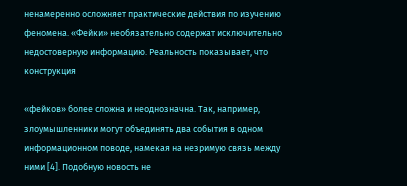ненамеренно осложняет практические действия по изучению феномена. «Фейки» необязательно содержат исключительно недостоверную информацию. Реальность показывает, что конструкция

«фейков» более сложна и неоднозначна. Так, например, злоумышленники могут объединять два события в одном информационном поводе, намекая на незримую связь между ними [4]. Подобную новость не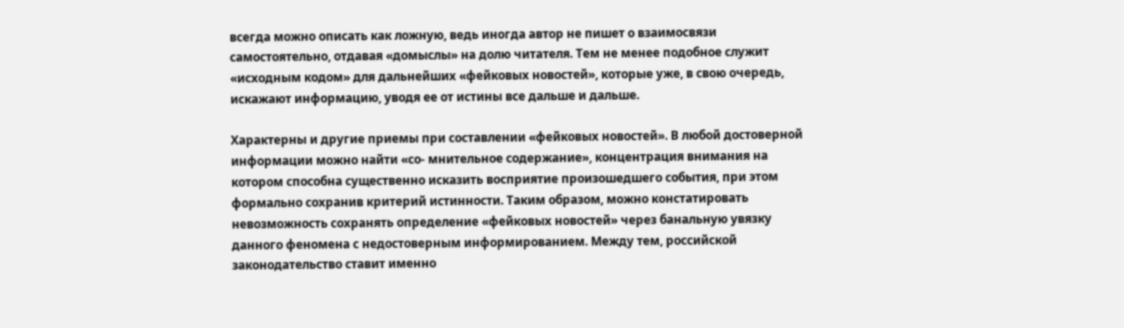всегда можно описать как ложную, ведь иногда автор не пишет о взаимосвязи самостоятельно, отдавая «домыслы» на долю читателя. Тем не менее подобное служит «исходным кодом» для дальнейших «фейковых новостей», которые уже, в свою очередь, искажают информацию, уводя ее от истины все дальше и дальше.

Характерны и другие приемы при составлении «фейковых новостей». В любой достоверной информации можно найти «со- мнительное содержание», концентрация внимания на котором способна существенно исказить восприятие произошедшего события, при этом формально сохранив критерий истинности. Таким образом, можно констатировать невозможность сохранять определение «фейковых новостей» через банальную увязку данного феномена с недостоверным информированием. Между тем, российской законодательство ставит именно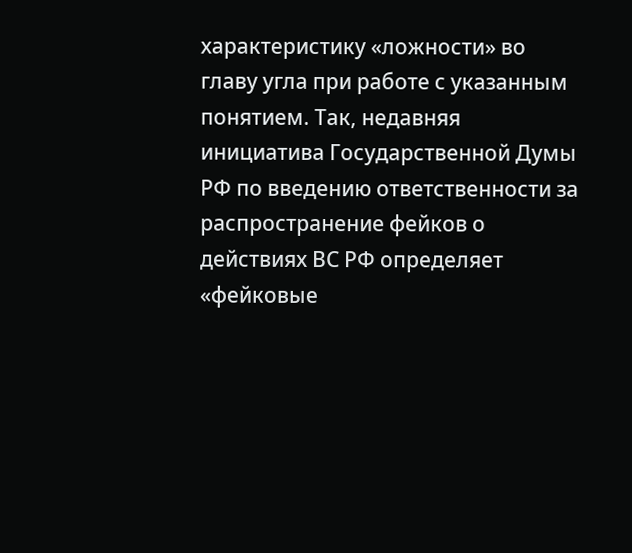характеристику «ложности» во главу угла при работе с указанным понятием. Так, недавняя инициатива Государственной Думы РФ по введению ответственности за распространение фейков о действиях ВС РФ определяет «фейковые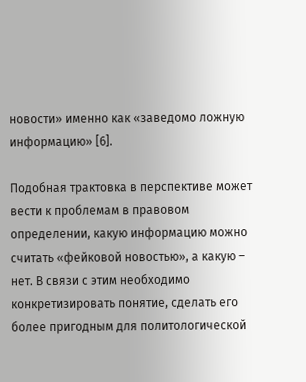новости» именно как «заведомо ложную информацию» [6].

Подобная трактовка в перспективе может вести к проблемам в правовом определении, какую информацию можно считать «фейковой новостью», а какую – нет. В связи с этим необходимо конкретизировать понятие, сделать его более пригодным для политологической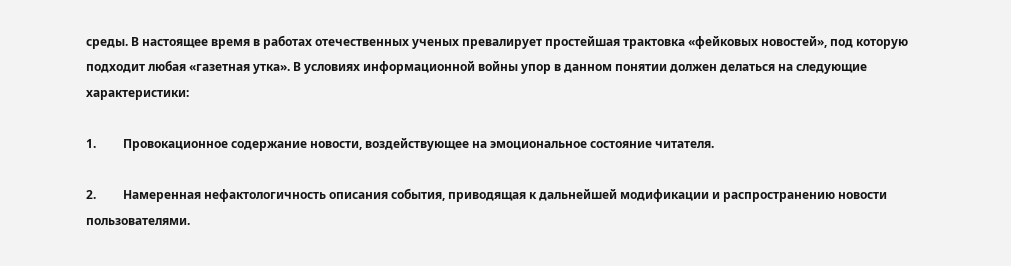среды. В настоящее время в работах отечественных ученых превалирует простейшая трактовка «фейковых новостей», под которую подходит любая «газетная утка». В условиях информационной войны упор в данном понятии должен делаться на следующие характеристики:

1.         Провокационное содержание новости, воздействующее на эмоциональное состояние читателя.

2.         Намеренная нефактологичность описания события, приводящая к дальнейшей модификации и распространению новости пользователями.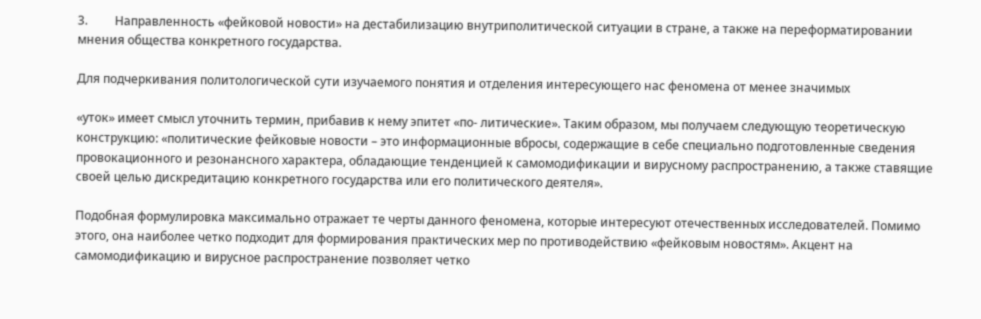3.         Направленность «фейковой новости» на дестабилизацию внутриполитической ситуации в стране, а также на переформатировании мнения общества конкретного государства.

Для подчеркивания политологической сути изучаемого понятия и отделения интересующего нас феномена от менее значимых

«уток» имеет смысл уточнить термин, прибавив к нему эпитет «по- литические». Таким образом, мы получаем следующую теоретическую конструкцию: «политические фейковые новости – это информационные вбросы, содержащие в себе специально подготовленные сведения провокационного и резонансного характера, обладающие тенденцией к самомодификации и вирусному распространению, а также ставящие своей целью дискредитацию конкретного государства или его политического деятеля».

Подобная формулировка максимально отражает те черты данного феномена, которые интересуют отечественных исследователей. Помимо этого, она наиболее четко подходит для формирования практических мер по противодействию «фейковым новостям». Акцент на самомодификацию и вирусное распространение позволяет четко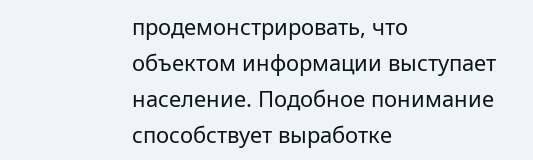продемонстрировать, что объектом информации выступает население. Подобное понимание способствует выработке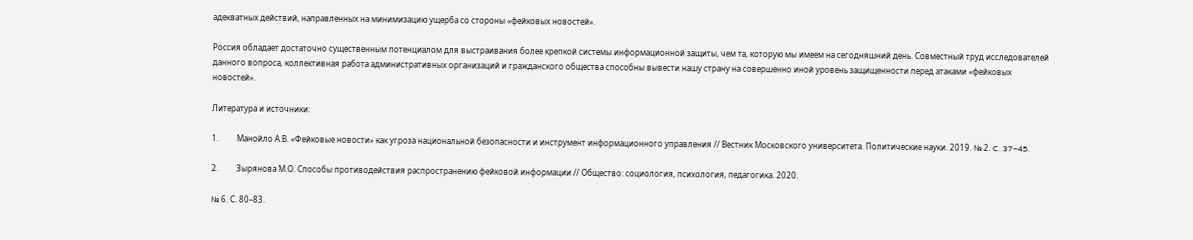адекватных действий, направленных на минимизацию ущерба со стороны «фейковых новостей».

Россия обладает достаточно существенным потенциалом для выстраивания более крепкой системы информационной защиты, чем та, которую мы имеем на сегодняшний день. Совместный труд исследователей данного вопроса, коллективная работа административных организаций и гражданского общества способны вывести нашу страну на совершенно иной уровень защищенности перед атаками «фейковых новостей».

Литература и источники:

1.         Манойло А.В. «Фейковые новости» как угроза национальной безопасности и инструмент информационного управления // Вестник Московского университета. Политические науки. 2019. № 2. C. 37–45.

2.         Зырянова М.О. Способы противодействия распространению фейковой информации // Общество: социология, психология, педагогика. 2020.

№ 6. С. 80–83.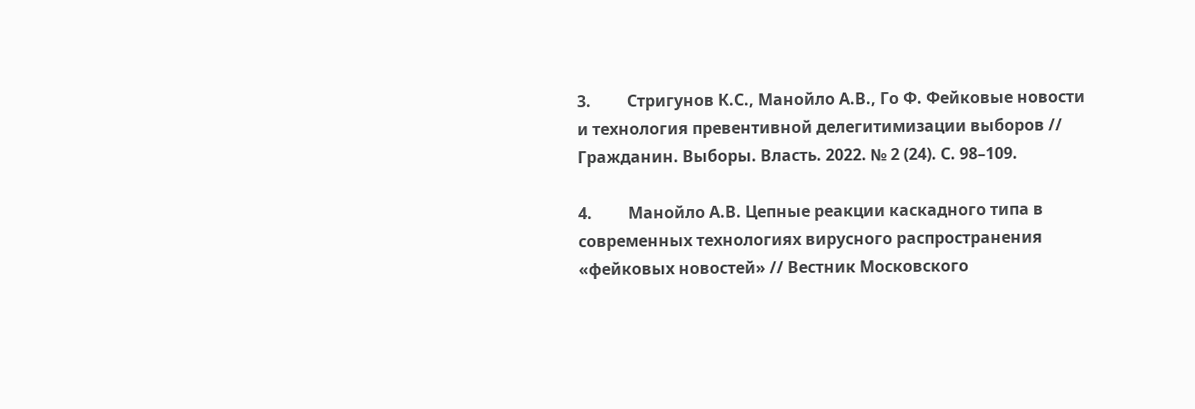3.         Стригунов К.С., Манойло А.В., Го Ф. Фейковые новости и технология превентивной делегитимизации выборов // Гражданин. Выборы. Власть. 2022. № 2 (24). С. 98–109.

4.         Манойло А.В. Цепные реакции каскадного типа в современных технологиях вирусного распространения «фейковых новостей» // Вестник Московского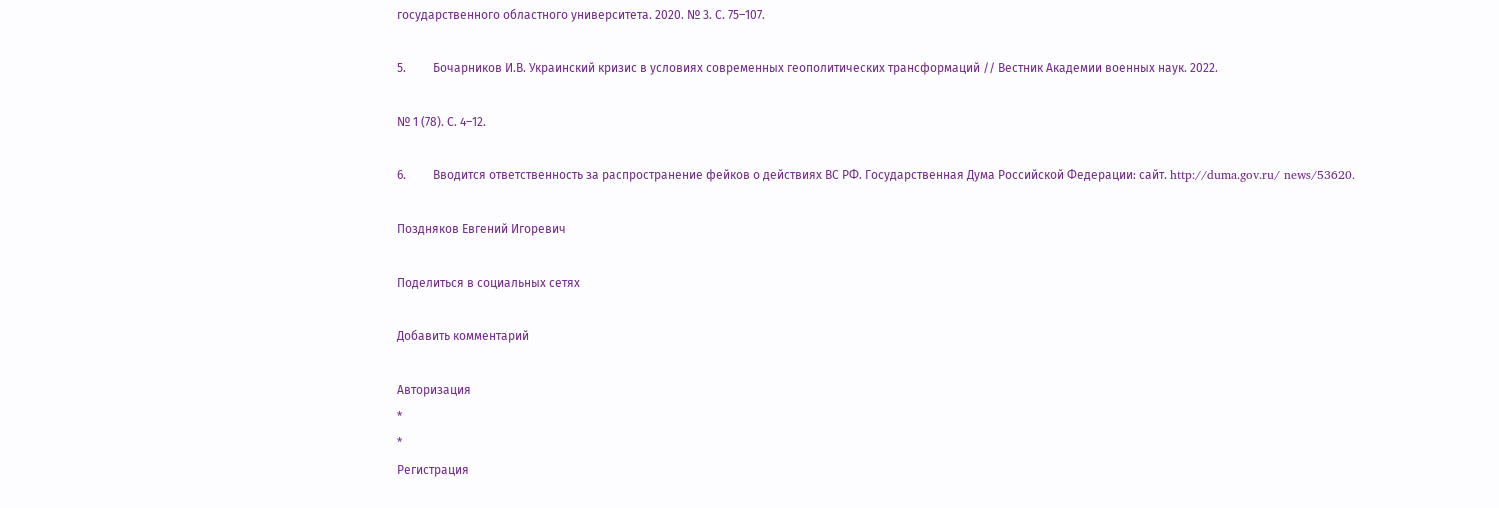государственного областного университета. 2020. № 3. С. 75–107.

5.         Бочарников И.В. Украинский кризис в условиях современных геополитических трансформаций // Вестник Академии военных наук. 2022.

№ 1 (78). С. 4–12.

6.         Вводится ответственность за распространение фейков о действиях ВС РФ. Государственная Дума Российской Федерации: сайт. http://duma.gov.ru/ news/53620.

Поздняков Евгений Игоревич

Поделиться в социальных сетях

Добавить комментарий

Авторизация
*
*
Регистрация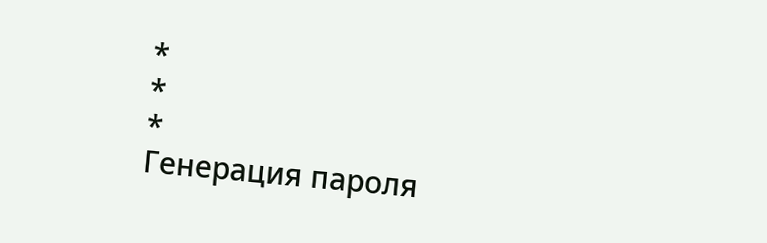*
*
*
Генерация пароля